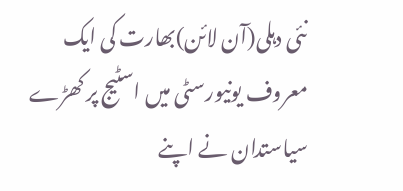نئی دہلی(آن لائن)بھارت کی ایک معروف یونیورسٹی میں اسٹیج پر کھڑے سیاستدان نے اپنے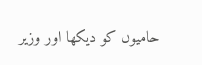حامیوں کو دیکھا اور وزیر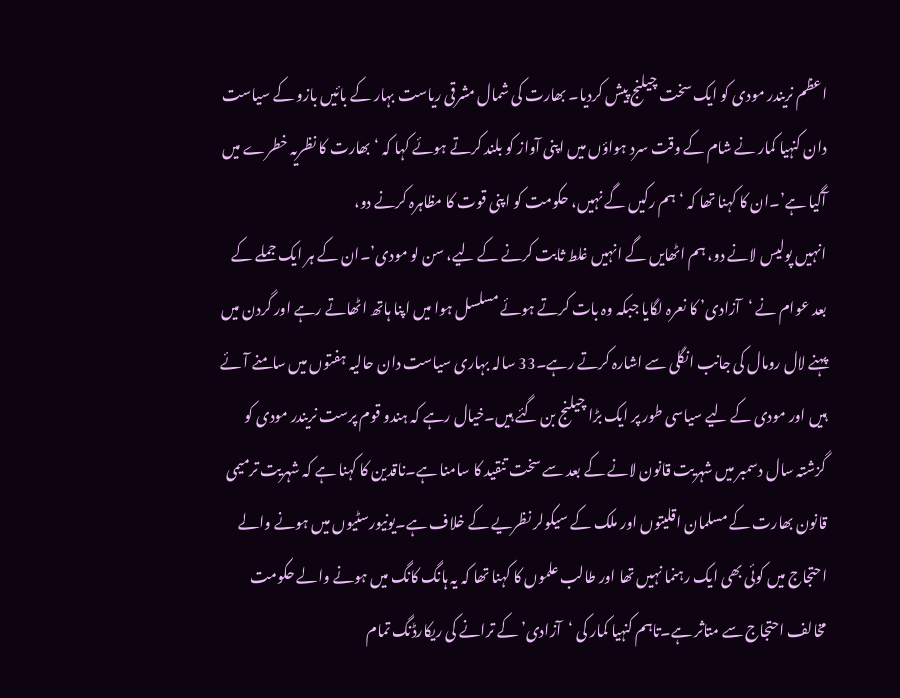اعظم نریندر مودی کو ایک سخت چیلنج پیش کردیا۔ بھارت کی شمال مشرقی ریاست بہار کے بائیں بازو کے سیاست دان کنہیا کمار نے شام کے وقت سرد ہواؤں میں اپنی آواز کو بلند کرتے ہوئے کہا کہ ‘بھارت کا نظریہ خطرے میں آگیا ہے’۔ان کا کہنا تھا کہ ‘ہم رکیں گے نہیں، حکومت کو اپنی قوت کا مظاہرہ کرنے دو،
انہیں پولیس لانے دو، ہم اٹھایں گے انہیں غلط ثابت کرنے کے لیے، سن لو مودی’۔ان کے ہر ایک جملے کے بعد عوام نے ‘آزادی’ کا نعرہ لگایا جبکہ وہ بات کرتے ہوئے مسلسل ہوا میں اپنا ہاتھ اٹھاتے رہے اور گردن میں پہنے لال رومال کی جانب انگلی سے اشارہ کرتے رہے۔33 سالہ بہاری سیاست دان حالیہ ہفتوں میں سامنے آئے ہیں اور مودی کے لیے سیاسی طور پر ایک بڑا چیلنج بن گئے ہیں۔خیال رہے کہ ہندو قوم پرست نریندر مودی کو گزشتہ سال دسمبر میں شہریت قانون لانے کے بعد سے سخت تنقید کا سامنا ہے۔ناقدین کا کہنا ہے کہ شہریت ترمیمی قانون بھارت کے مسلمان اقلیتوں اور ملک کے سیکولر نظریے کے خلاف ہے۔یونیورسٹیوں میں ہونے والے احتجاج میں کوئی بھی ایک رہنما نہیں تھا اور طالب علموں کا کہنا تھا کہ یہ ہانگ کانگ میں ہونے والے حکومت مخالف احتجاج سے متاثر ہے۔تاہم کنہیا کمار کی ‘آزادی’ کے ترانے کی ریکارڈنگ تمام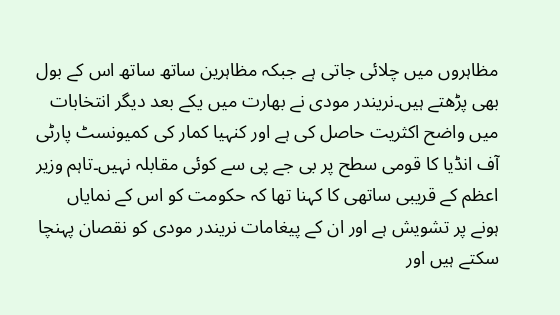مظاہروں میں چلائی جاتی ہے جبکہ مظاہرین ساتھ ساتھ اس کے بول بھی پڑھتے ہیں۔نریندر مودی نے بھارت میں یکے بعد دیگر انتخابات میں واضح اکثریت حاصل کی ہے اور کنہیا کمار کی کمیونسٹ پارٹی آف انڈیا کا قومی سطح پر بی جے پی سے کوئی مقابلہ نہیں۔تاہم وزیر اعظم کے قریبی ساتھی کا کہنا تھا کہ حکومت کو اس کے نمایاں ہونے پر تشویش ہے اور ان کے پیغامات نریندر مودی کو نقصان پہنچا سکتے ہیں اور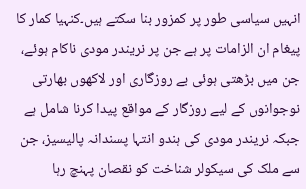انہیں سیاسی طور پر کمزور بنا سکتے ہیں۔کنہیا کمار کا پیغام ان الزامات پر ہے جن پر نریندر مودی ناکام ہوئے، جن میں بڑھتی ہوئی بے روزگاری اور لاکھوں بھارتی نوجوانوں کے لیے روزگار کے مواقع پیدا کرنا شامل ہے جبکہ نریندر مودی کی ہندو انتہا پسندانہ پالیسیز، جن سے ملک کی سیکولر شناخت کو نقصان پہنچ رہا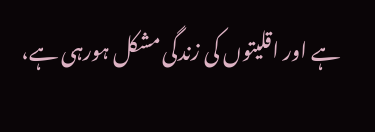ہے اور اقلیتوں کی زندگی مشکل ہورہی ہے،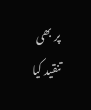پر بھی تنقید کیا